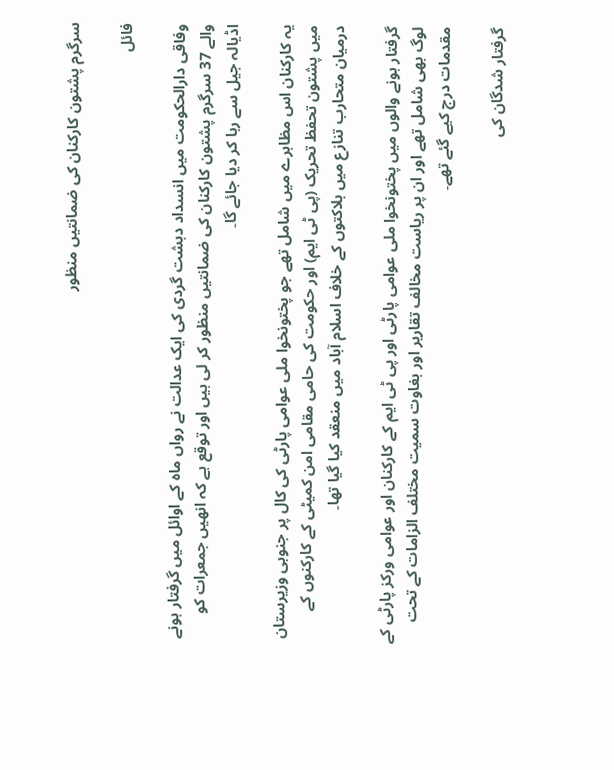سرگرم پشتون کارکنان کی ضمانتیں منظور

فائل

وفاقی دارالحکومت میں انسداد دہشت گردی کی ایک عدالت نے رواں ماہ کے اوائل میں گرفتار ہونے والے 37 سرگرم پشتون کارکنان کی ضمانتیں منظور کر لی ہیں اور توقع ہے کہ انھیں جمعرات کو اڈیالہ جیل سے رہا کر دیا جائے گا۔

یہ کارکنان اس مظاہرے میں شامل تھے جو پختونخوا ملی عوامی پارٹی کی کال پر جنوبی وزیرستان میں پشتون تحفظ تحریک (پی ٹی ایم) اور حکومت کی حامی مقامی امن کمیٹی کے کارکنوں کے درمیان متحارب تنازع میں ہلاکتوں کے خلاف اسلام آباد میں منعقد کیا گیا تھا۔

گرفتار ہونے والوں میں پختونخوا ملی عوامی پارٹی اور پی ٹی ایم کے کارکنان اور عوامی ورکز پارٹی کے لوگ بھی شامل تھے اور ان پر ریاست مخالف تقاریر اور بغاوت سمیت مختلف الزامات کے تحت مقدمات درج کیے گئے تھے۔

گرفتار شدگان کی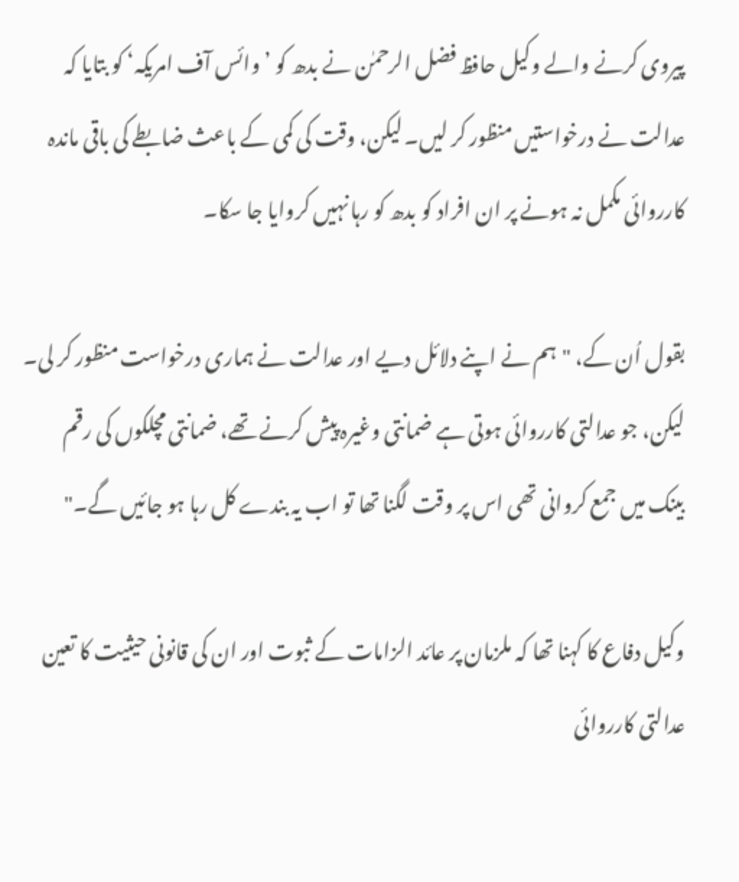پیروی کرنے والے وکیل حافظ فضل الرحمٰن نے بدھ کو ’وائس آف امریکہ‘ کو بتایا کہ عدالت نے درخواستیں منظور کر لیں۔ لیکن، وقت کی کمی کے باعث ضابطے کی باقی ماندہ کارروائی مکمل نہ ہونے پر ان افراد کو بدھ کو رہا نہیں کروایا جا سکا۔

بقول اُن کے، "ہم نے اپنے دلائل دیے اور عدالت نے ہماری درخواست منظور کر لی۔ لیکن، جو عدالتی کارروائی ہوتی ہے ضمانتی وغیرہ پیش کرنے تھے، ضمانتی مچلکوں کی رقم بینک میں جمع کروانی تھی اس پر وقت لگنا تھا تو اب یہ بندے کل رہا ہو جائیں گے۔"

وکیل دفاع کا کہنا تھا کہ ملزمان پر عائد الزامات کے ثبوت اور ان کی قانونی حیثیت کا تعین عدالتی کارروائی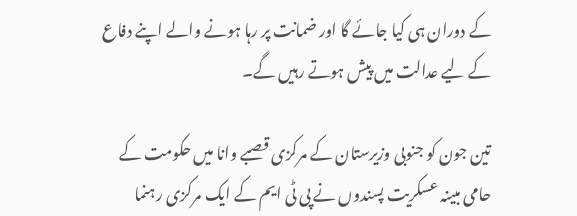کے دوران ہی کیا جائے گا اور ضمانت پر رہا ہونے والے اپنے دفاع کے لیے عدالت میں پیش ہوتے رہیں گے۔

تین جون کو جنوبی وزیرستان کے مرکزی قصبے وانا میں حکومت کے حامی مبینہ عسکریت پسندوں نے پی ٹی ایم کے ایک مرکزی رہنما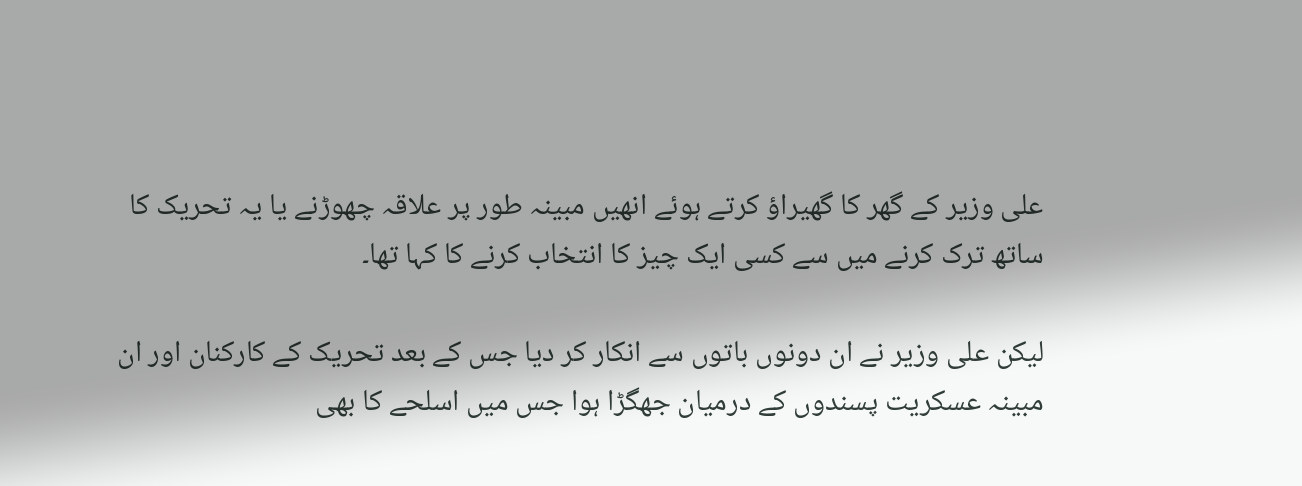علی وزیر کے گھر کا گھیراؤ کرتے ہوئے انھیں مبینہ طور پر علاقہ چھوڑنے یا یہ تحریک کا ساتھ ترک کرنے میں سے کسی ایک چیز کا انتخاب کرنے کا کہا تھا۔

لیکن علی وزیر نے ان دونوں باتوں سے انکار کر دیا جس کے بعد تحریک کے کارکنان اور ان مبینہ عسکریت پسندوں کے درمیان جھگڑا ہوا جس میں اسلحے کا بھی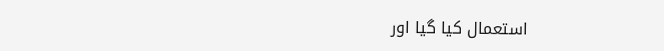استعمال کیا گیا اور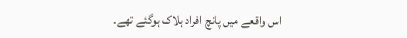اس واقعے میں پانچ افراد ہلاک ہوگئے تھے۔